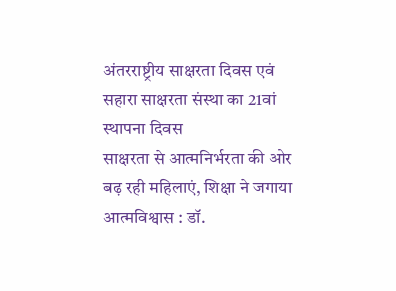अंतरराष्ट्रीय साक्षरता दिवस एवं सहारा साक्षरता संस्था का 21वां स्थापना दिवस
साक्षरता से आत्मनिर्भरता की ओर बढ़ रही महिलाएं, शिक्षा ने जगाया आत्मविश्वास : डॉ.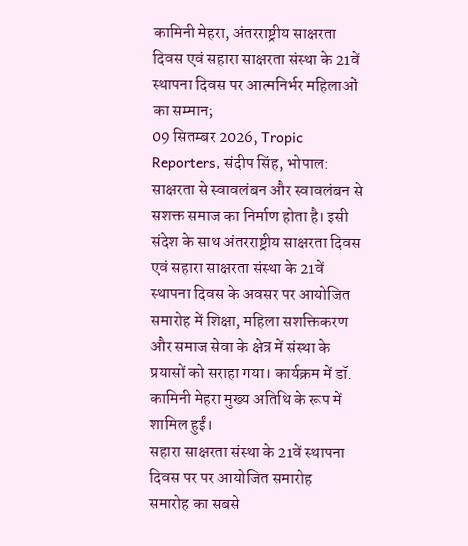कामिनी मेहरा, अंतरराष्ट्रीय साक्षरता दिवस एवं सहारा साक्षरता संस्था के 21वें स्थापना दिवस पर आत्मनिर्भर महिलाओं का सम्मान;
09 सितम्बर 2026, Tropic Reporters, संदीप सिंह, भोपाल:
साक्षरता से स्वावलंबन और स्वावलंबन से सशक्त समाज का निर्माण होता है। इसी संदेश के साथ अंतरराष्ट्रीय साक्षरता दिवस एवं सहारा साक्षरता संस्था के 21वें स्थापना दिवस के अवसर पर आयोजित समारोह में शिक्षा, महिला सशक्तिकरण और समाज सेवा के क्षेत्र में संस्था के प्रयासों को सराहा गया। कार्यक्रम में डॉ. कामिनी मेहरा मुख्य अतिथि के रूप में शामिल हुईं।
सहारा साक्षरता संस्था के 21वें स्थापना दिवस पर पर आयोजित समारोह
समारोह का सबसे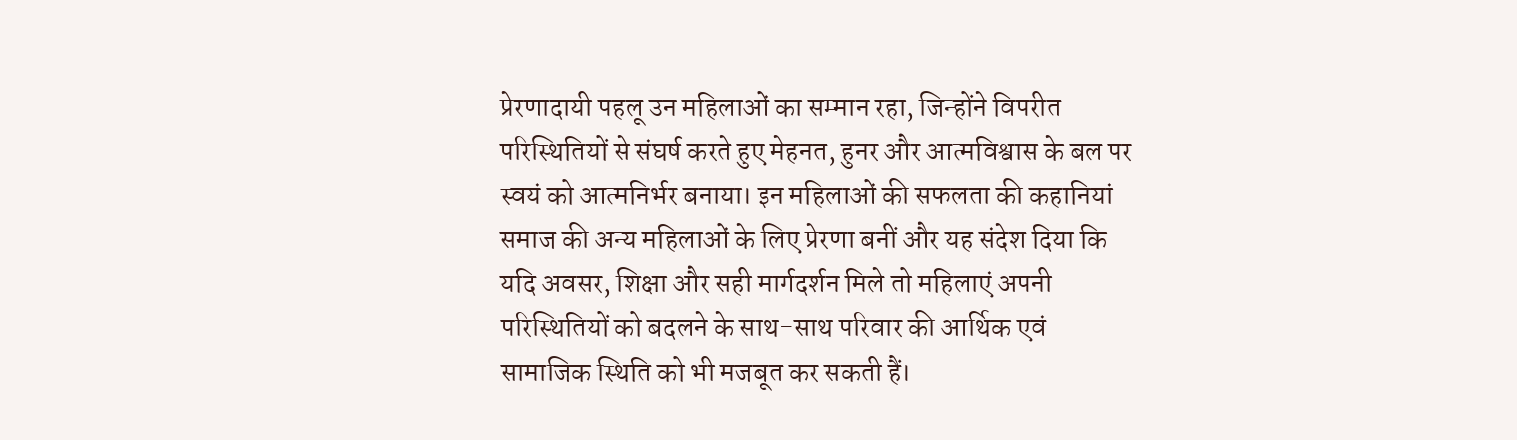प्रेरणादायी पहलू उन महिलाओं का सम्मान रहा, जिन्होंने विपरीत परिस्थितियों से संघर्ष करते हुए मेहनत, हुनर और आत्मविश्वास के बल पर स्वयं को आत्मनिर्भर बनाया। इन महिलाओं की सफलता की कहानियां समाज की अन्य महिलाओं के लिए प्रेरणा बनीं और यह संदेश दिया कि यदि अवसर, शिक्षा और सही मार्गदर्शन मिले तो महिलाएं अपनी परिस्थितियों को बदलने के साथ-साथ परिवार की आर्थिक एवं सामाजिक स्थिति को भी मजबूत कर सकती हैं।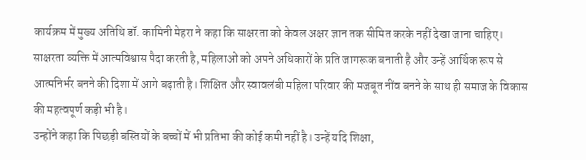कार्यक्रम में मुख्य अतिथि डॉ. कामिनी मेहरा ने कहा कि साक्षरता को केवल अक्षर ज्ञान तक सीमित करके नहीं देखा जाना चाहिए। साक्षरता व्यक्ति में आत्मविश्वास पैदा करती है, महिलाओं को अपने अधिकारों के प्रति जागरूक बनाती है और उन्हें आर्थिक रूप से आत्मनिर्भर बनने की दिशा में आगे बढ़ाती है। शिक्षित और स्वावलंबी महिला परिवार की मजबूत नींव बनने के साथ ही समाज के विकास की महत्वपूर्ण कड़ी भी है।
उन्होंने कहा कि पिछड़ी बस्तियों के बच्चों में भी प्रतिभा की कोई कमी नहीं है। उन्हें यदि शिक्षा,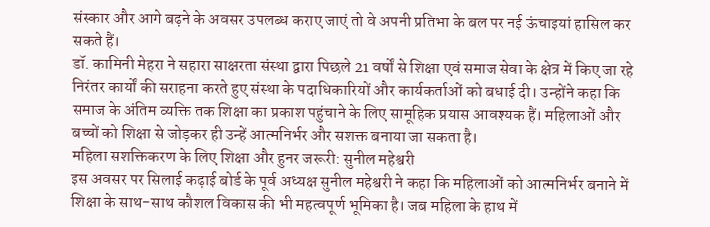संस्कार और आगे बढ़ने के अवसर उपलब्ध कराए जाएं तो वे अपनी प्रतिभा के बल पर नई ऊंचाइयां हासिल कर सकते हैं।
डॉ. कामिनी मेहरा ने सहारा साक्षरता संस्था द्वारा पिछले 21 वर्षों से शिक्षा एवं समाज सेवा के क्षेत्र में किए जा रहे निरंतर कार्यों की सराहना करते हुए संस्था के पदाधिकारियों और कार्यकर्ताओं को बधाई दी। उन्होंने कहा कि समाज के अंतिम व्यक्ति तक शिक्षा का प्रकाश पहुंचाने के लिए सामूहिक प्रयास आवश्यक हैं। महिलाओं और बच्चों को शिक्षा से जोड़कर ही उन्हें आत्मनिर्भर और सशक्त बनाया जा सकता है।
महिला सशक्तिकरण के लिए शिक्षा और हुनर जरूरी: सुनील महेश्वरी
इस अवसर पर सिलाई कढ़ाई बोर्ड के पूर्व अध्यक्ष सुनील महेश्वरी ने कहा कि महिलाओं को आत्मनिर्भर बनाने में शिक्षा के साथ-साथ कौशल विकास की भी महत्वपूर्ण भूमिका है। जब महिला के हाथ में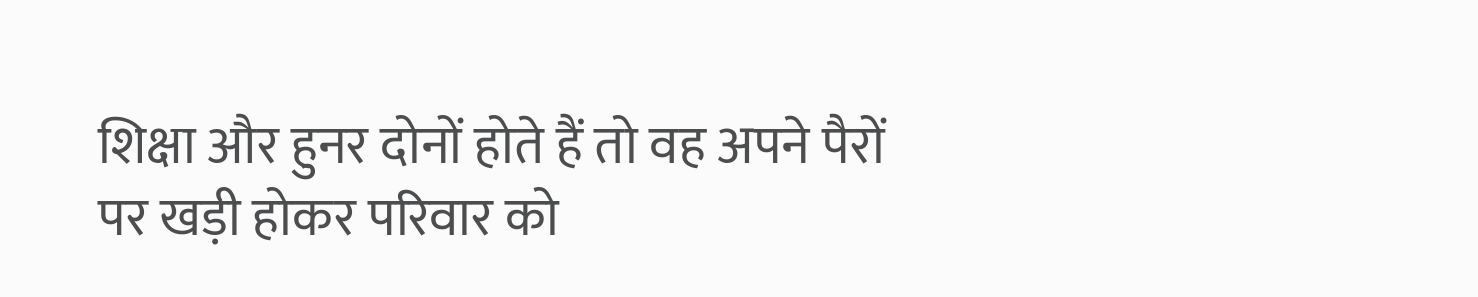शिक्षा और हुनर दोनों होते हैं तो वह अपने पैरों पर खड़ी होकर परिवार को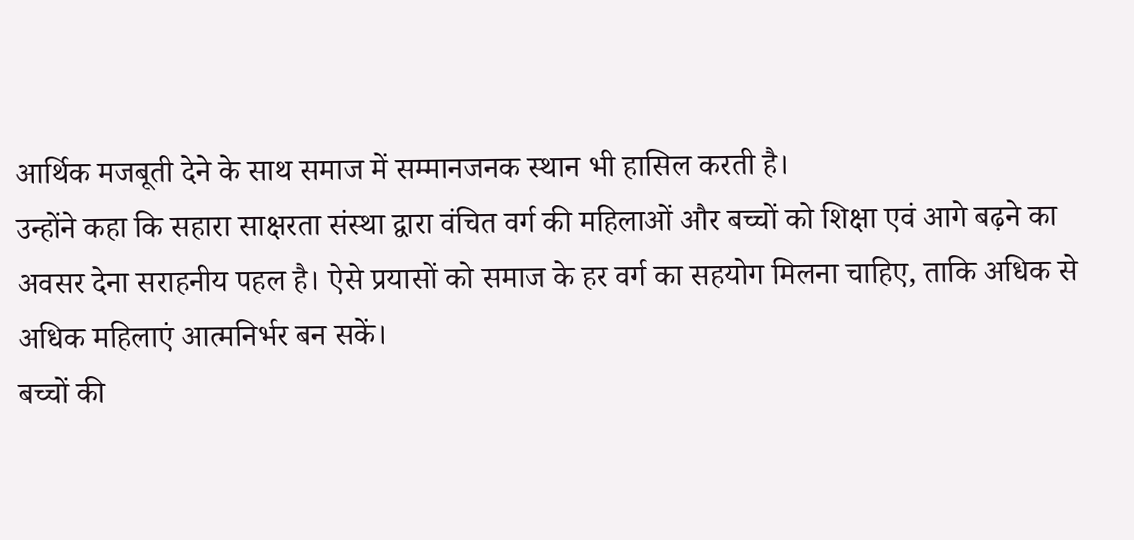आर्थिक मजबूती देने के साथ समाज में सम्मानजनक स्थान भी हासिल करती है।
उन्होंने कहा कि सहारा साक्षरता संस्था द्वारा वंचित वर्ग की महिलाओं और बच्चों को शिक्षा एवं आगे बढ़ने का अवसर देना सराहनीय पहल है। ऐसे प्रयासों को समाज के हर वर्ग का सहयोग मिलना चाहिए, ताकि अधिक से अधिक महिलाएं आत्मनिर्भर बन सकें।
बच्चों की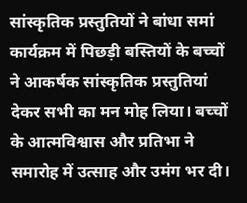सांस्कृतिक प्रस्तुतियों ने बांधा समां
कार्यक्रम में पिछड़ी बस्तियों के बच्चों ने आकर्षक सांस्कृतिक प्रस्तुतियां देकर सभी का मन मोह लिया। बच्चों के आत्मविश्वास और प्रतिभा ने समारोह में उत्साह और उमंग भर दी।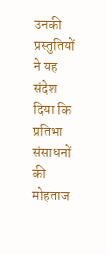उनकी प्रस्तुतियों ने यह संदेश दिया कि प्रतिभा संसाधनों की मोहताज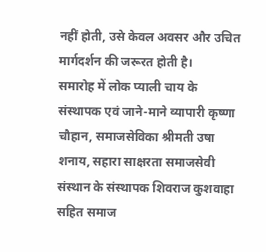नहीं होती, उसे केवल अवसर और उचित मार्गदर्शन की जरूरत होती है।
समारोह में लोक प्याली चाय के संस्थापक एवं जाने-माने व्यापारी कृष्णा चौहान, समाजसेविका श्रीमती उषा शनाय, सहारा साक्षरता समाजसेवी संस्थान के संस्थापक शिवराज कुशवाहा सहित समाज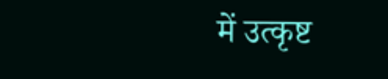में उत्कृष्ट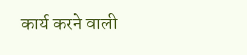कार्य करने वाली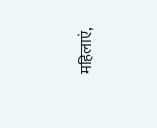महिलाएं,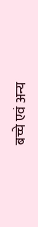बच्चे एवं अन्य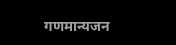गणमान्यजन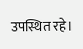उपस्थित रहे।